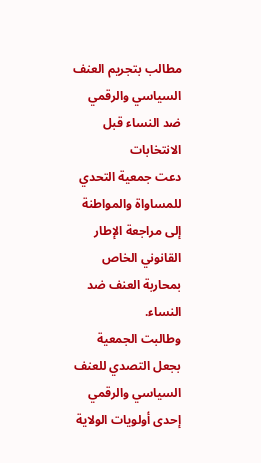مطالب بتجريم العنف السياسي والرقمي ضد النساء قبل الانتخابات
دعت جمعية التحدي للمساواة والمواطنة إلى مراجعة الإطار القانوني الخاص بمحاربة العنف ضد النساء.
وطالبت الجمعية بجعل التصدي للعنف السياسي والرقمي إحدى أولويات الولاية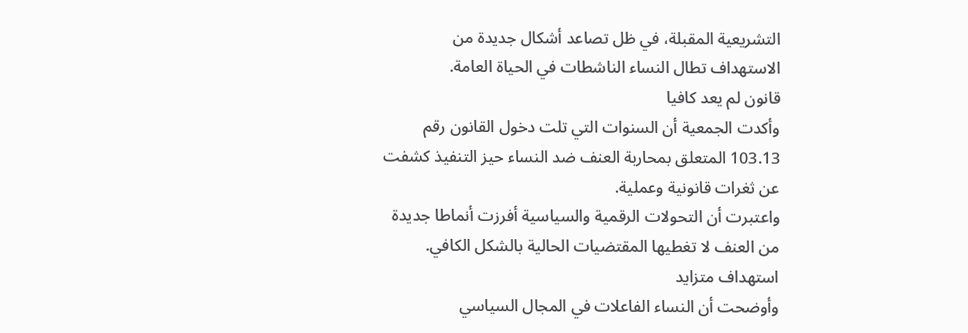التشريعية المقبلة، في ظل تصاعد أشكال جديدة من الاستهداف تطال النساء الناشطات في الحياة العامة.
قانون لم يعد كافيا
وأكدت الجمعية أن السنوات التي تلت دخول القانون رقم 103.13 المتعلق بمحاربة العنف ضد النساء حيز التنفيذ كشفت عن ثغرات قانونية وعملية.
واعتبرت أن التحولات الرقمية والسياسية أفرزت أنماطا جديدة من العنف لا تغطيها المقتضيات الحالية بالشكل الكافي.
استهداف متزايد
وأوضحت أن النساء الفاعلات في المجال السياسي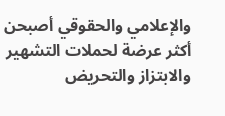والإعلامي والحقوقي أصبحن أكثر عرضة لحملات التشهير والابتزاز والتحريض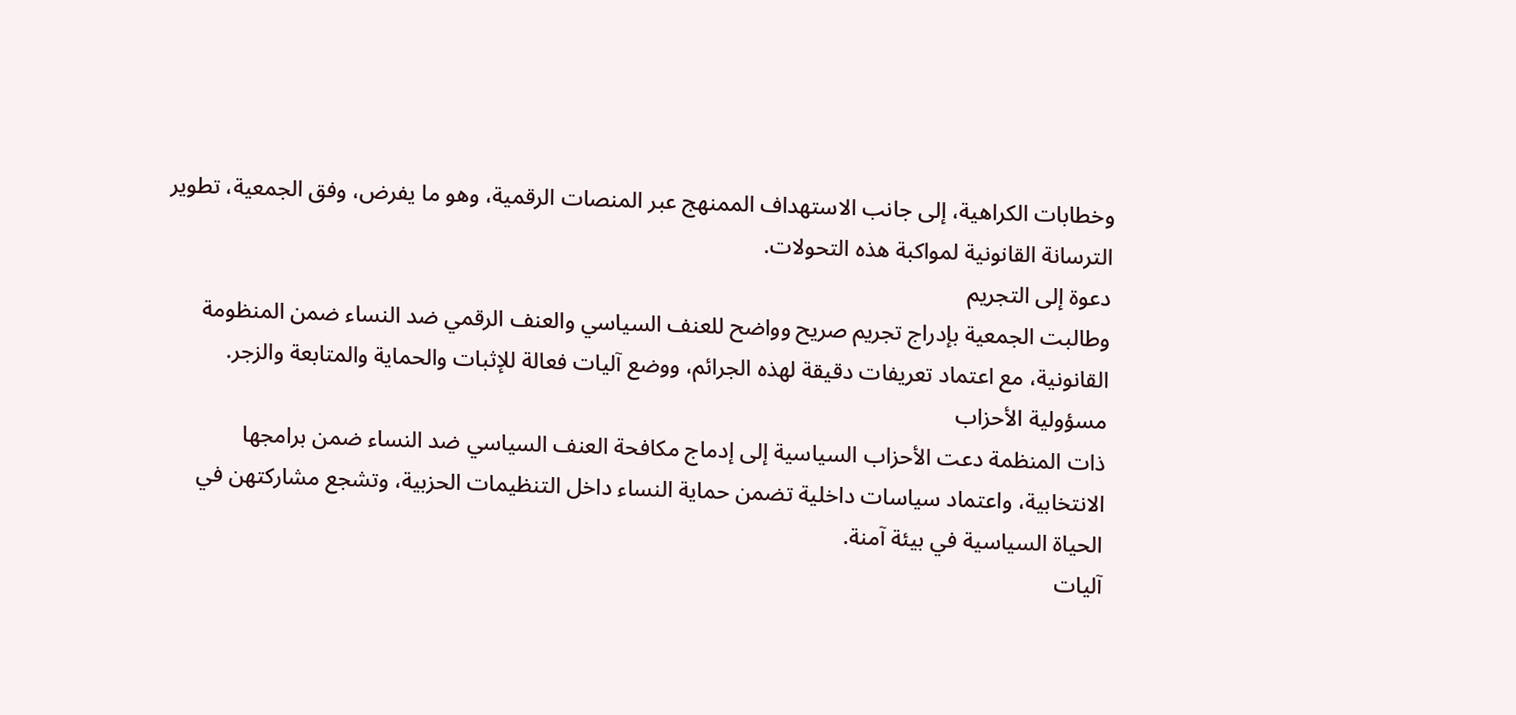وخطابات الكراهية، إلى جانب الاستهداف الممنهج عبر المنصات الرقمية، وهو ما يفرض، وفق الجمعية، تطوير الترسانة القانونية لمواكبة هذه التحولات.
دعوة إلى التجريم
وطالبت الجمعية بإدراج تجريم صريح وواضح للعنف السياسي والعنف الرقمي ضد النساء ضمن المنظومة القانونية، مع اعتماد تعريفات دقيقة لهذه الجرائم، ووضع آليات فعالة للإثبات والحماية والمتابعة والزجر.
مسؤولية الأحزاب
ذات المنظمة دعت الأحزاب السياسية إلى إدماج مكافحة العنف السياسي ضد النساء ضمن برامجها الانتخابية، واعتماد سياسات داخلية تضمن حماية النساء داخل التنظيمات الحزبية، وتشجع مشاركتهن في الحياة السياسية في بيئة آمنة.
آليات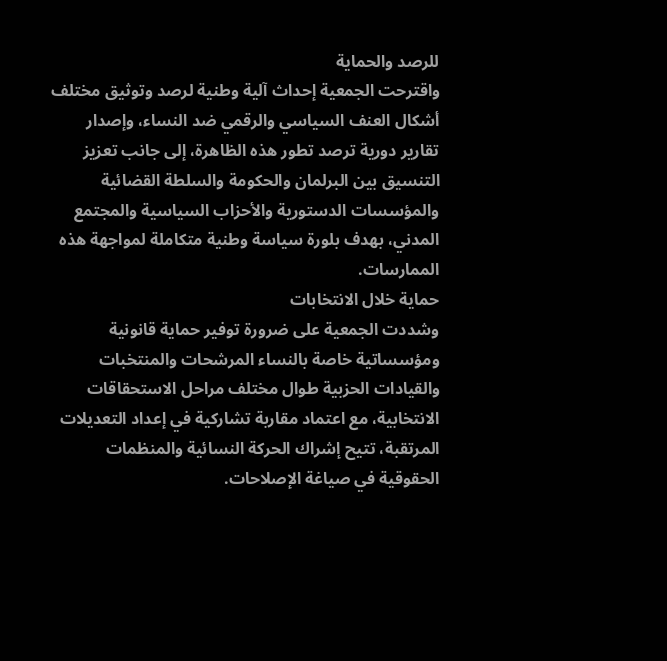للرصد والحماية
واقترحت الجمعية إحداث آلية وطنية لرصد وتوثيق مختلف أشكال العنف السياسي والرقمي ضد النساء، وإصدار تقارير دورية ترصد تطور هذه الظاهرة، إلى جانب تعزيز التنسيق بين البرلمان والحكومة والسلطة القضائية والمؤسسات الدستورية والأحزاب السياسية والمجتمع المدني، بهدف بلورة سياسة وطنية متكاملة لمواجهة هذه الممارسات.
حماية خلال الانتخابات
وشددت الجمعية على ضرورة توفير حماية قانونية ومؤسساتية خاصة بالنساء المرشحات والمنتخبات والقيادات الحزبية طوال مختلف مراحل الاستحقاقات الانتخابية، مع اعتماد مقاربة تشاركية في إعداد التعديلات المرتقبة، تتيح إشراك الحركة النسائية والمنظمات الحقوقية في صياغة الإصلاحات.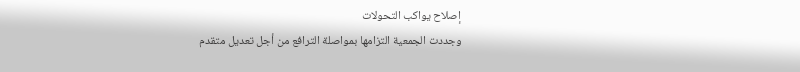إصلاح يواكب التحولات
وجددت الجمعية التزامها بمواصلة الترافع من أجل تعديل متقدم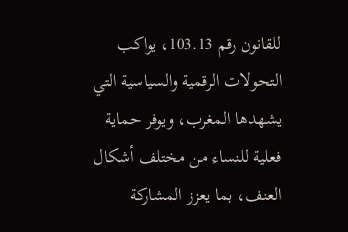للقانون رقم 103.13، يواكب التحولات الرقمية والسياسية التي يشهدها المغرب، ويوفر حماية فعلية للنساء من مختلف أشكال العنف، بما يعزز المشاركة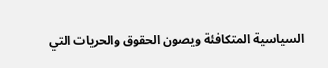السياسية المتكافئة ويصون الحقوق والحريات التي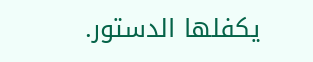يكفلها الدستور.